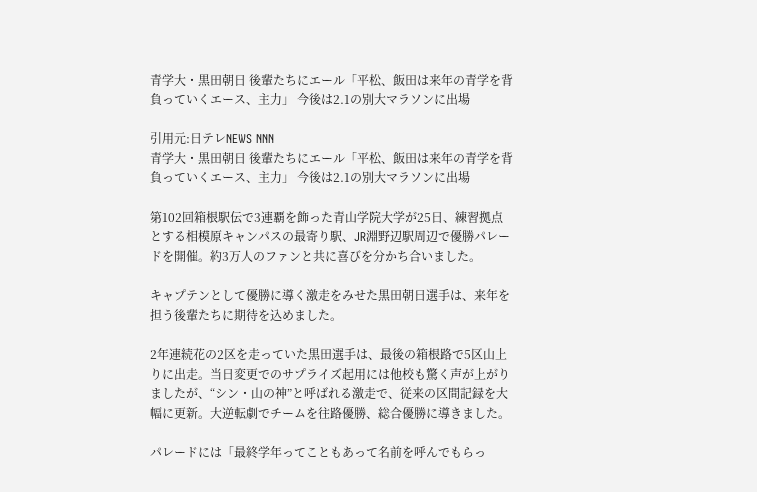青学大・黒田朝日 後輩たちにエール「平松、飯田は来年の青学を背負っていくエース、主力」 今後は2.1の別大マラソンに出場

引用元:日テレNEWS NNN
青学大・黒田朝日 後輩たちにエール「平松、飯田は来年の青学を背負っていくエース、主力」 今後は2.1の別大マラソンに出場

第102回箱根駅伝で3連覇を飾った青山学院大学が25日、練習拠点とする相模原キャンパスの最寄り駅、JR淵野辺駅周辺で優勝パレードを開催。約3万人のファンと共に喜びを分かち合いました。

キャプテンとして優勝に導く激走をみせた黒田朝日選手は、来年を担う後輩たちに期待を込めました。

2年連続花の2区を走っていた黒田選手は、最後の箱根路で5区山上りに出走。当日変更でのサプライズ起用には他校も驚く声が上がりましたが、“シン・山の神”と呼ばれる激走で、従来の区間記録を大幅に更新。大逆転劇でチームを往路優勝、総合優勝に導きました。

パレードには「最終学年ってこともあって名前を呼んでもらっ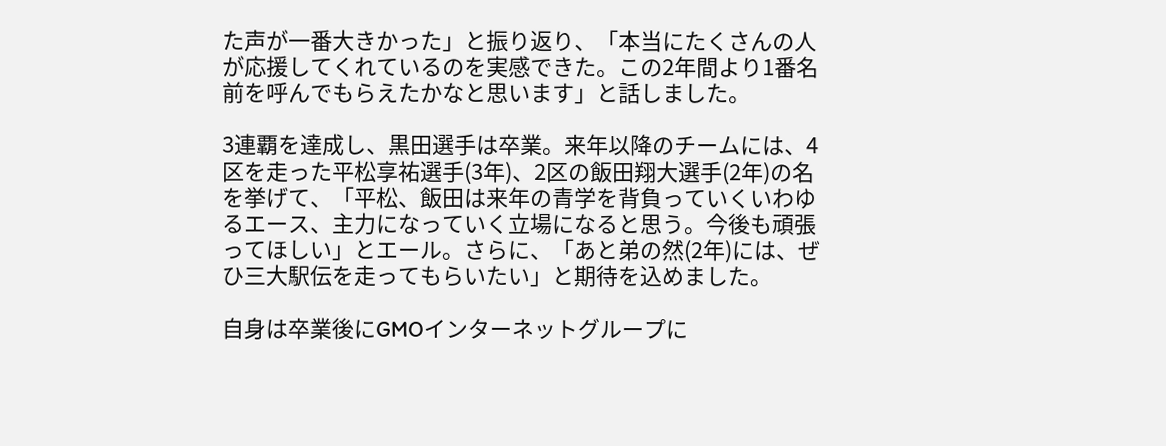た声が一番大きかった」と振り返り、「本当にたくさんの人が応援してくれているのを実感できた。この2年間より1番名前を呼んでもらえたかなと思います」と話しました。

3連覇を達成し、黒田選手は卒業。来年以降のチームには、4区を走った平松享祐選手(3年)、2区の飯田翔大選手(2年)の名を挙げて、「平松、飯田は来年の青学を背負っていくいわゆるエース、主力になっていく立場になると思う。今後も頑張ってほしい」とエール。さらに、「あと弟の然(2年)には、ぜひ三大駅伝を走ってもらいたい」と期待を込めました。

自身は卒業後にGMOインターネットグループに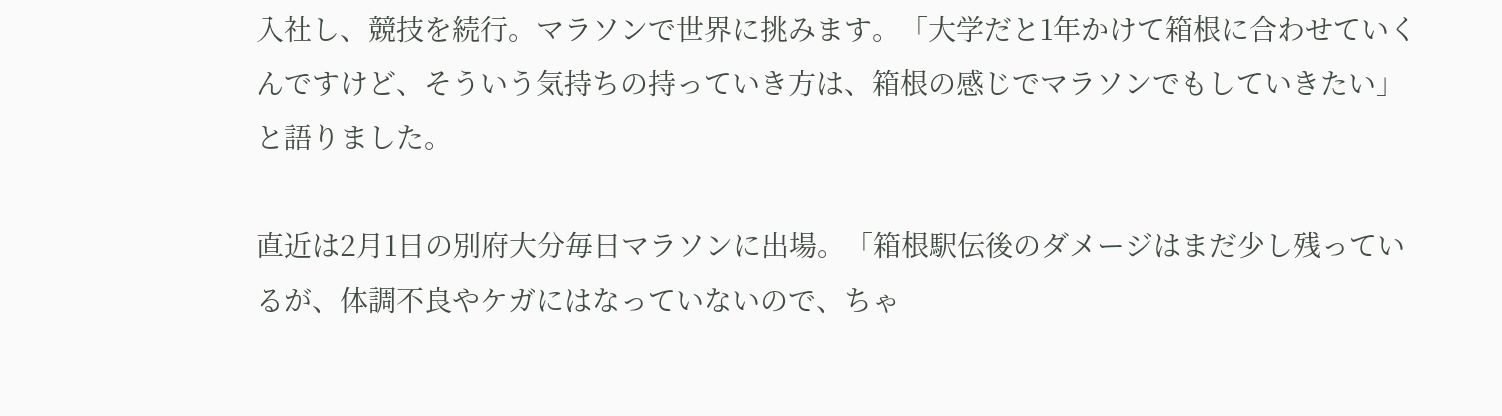入社し、競技を続行。マラソンで世界に挑みます。「大学だと1年かけて箱根に合わせていくんですけど、そういう気持ちの持っていき方は、箱根の感じでマラソンでもしていきたい」と語りました。

直近は2月1日の別府大分毎日マラソンに出場。「箱根駅伝後のダメージはまだ少し残っているが、体調不良やケガにはなっていないので、ちゃ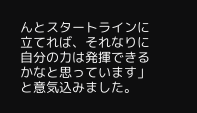んとスタートラインに立てれば、それなりに自分の力は発揮できるかなと思っています」と意気込みました。